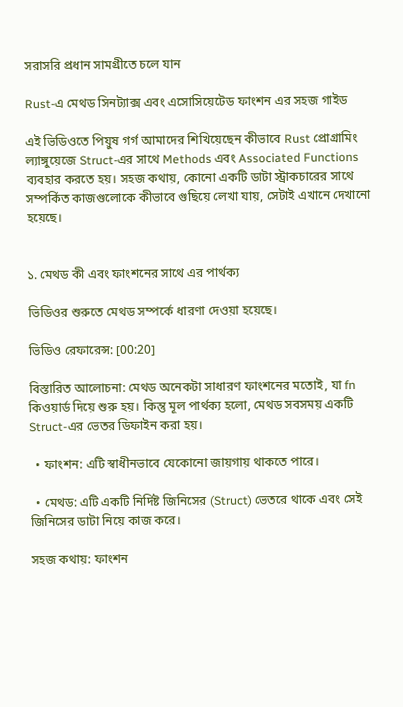সরাসরি প্রধান সামগ্রীতে চলে যান

Rust-এ মেথড সিনট্যাক্স এবং এসোসিয়েটেড ফাংশন এর সহজ গাইড

এই ভিডিওতে পিয়ুষ গর্গ আমাদের শিখিয়েছেন কীভাবে Rust প্রোগ্রামিং ল্যাঙ্গুয়েজে Struct-এর সাথে Methods এবং Associated Functions ব্যবহার করতে হয়। সহজ কথায়, কোনো একটি ডাটা স্ট্রাকচারের সাথে সম্পর্কিত কাজগুলোকে কীভাবে গুছিয়ে লেখা যায়, সেটাই এখানে দেখানো হয়েছে।


১. মেথড কী এবং ফাংশনের সাথে এর পার্থক্য

ভিডিওর শুরুতে মেথড সম্পর্কে ধারণা দেওয়া হয়েছে।

ভিডিও রেফারেন্স: [00:20]

বিস্তারিত আলোচনা: মেথড অনেকটা সাধারণ ফাংশনের মতোই, যা fn কিওয়ার্ড দিয়ে শুরু হয়। কিন্তু মূল পার্থক্য হলো, মেথড সবসময় একটি Struct-এর ভেতর ডিফাইন করা হয়।

  • ফাংশন: এটি স্বাধীনভাবে যেকোনো জায়গায় থাকতে পারে।

  • মেথড: এটি একটি নির্দিষ্ট জিনিসের (Struct) ভেতরে থাকে এবং সেই জিনিসের ডাটা নিয়ে কাজ করে।

সহজ কথায়: ফাংশন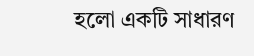হলো একটি সাধারণ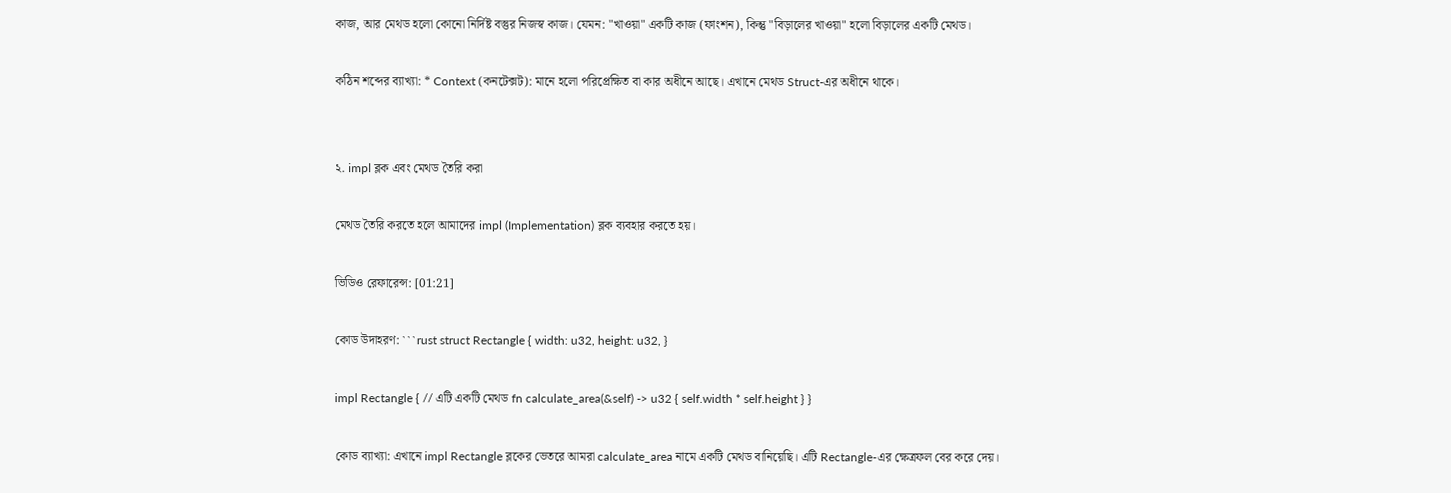কাজ, আর মেথড হলো কোনো নির্দিষ্ট বস্তুর নিজস্ব কাজ। যেমন: "খাওয়া" একটি কাজ (ফাংশন), কিন্তু "বিড়ালের খাওয়া" হলো বিড়ালের একটি মেথড।

কঠিন শব্দের ব্যাখ্যা: * Context (কনটেক্সট): মানে হলো পরিপ্রেক্ষিত বা কার অধীনে আছে। এখানে মেথড Struct-এর অধীনে থাকে।


২. impl ব্লক এবং মেথড তৈরি করা

মেথড তৈরি করতে হলে আমাদের impl (Implementation) ব্লক ব্যবহার করতে হয়।

ভিডিও রেফারেন্স: [01:21]

কোড উদাহরণ: ```rust struct Rectangle { width: u32, height: u32, }

impl Rectangle { // এটি একটি মেথড fn calculate_area(&self) -> u32 { self.width * self.height } }

কোড ব্যাখ্যা: এখানে impl Rectangle ব্লকের ভেতরে আমরা calculate_area নামে একটি মেথড বানিয়েছি। এটি Rectangle-এর ক্ষেত্রফল বের করে দেয়।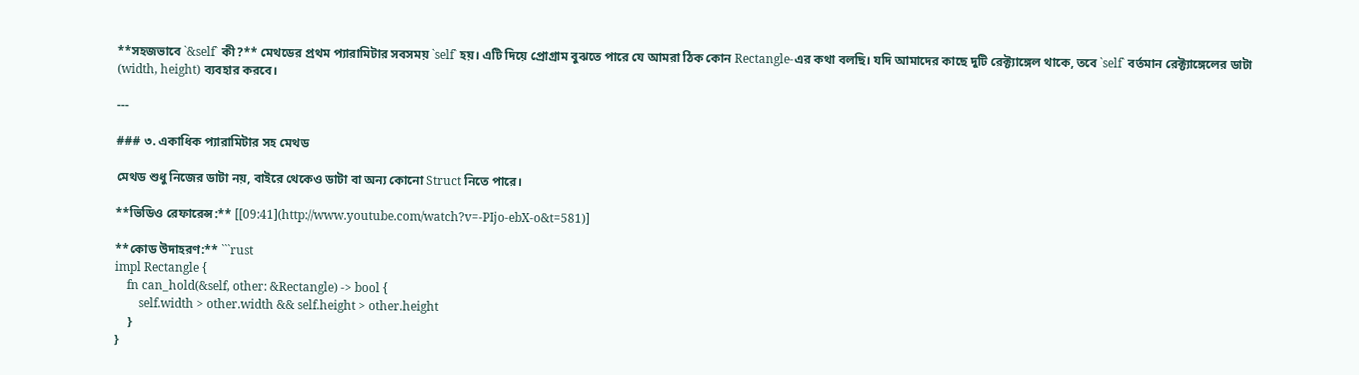**সহজভাবে `&self` কী?** মেথডের প্রথম প্যারামিটার সবসময় `self` হয়। এটি দিয়ে প্রোগ্রাম বুঝতে পারে যে আমরা ঠিক কোন Rectangle-এর কথা বলছি। যদি আমাদের কাছে দুটি রেক্ট্যাঙ্গেল থাকে, তবে `self` বর্তমান রেক্ট্যাঙ্গেলের ডাটা (width, height) ব্যবহার করবে।

---

### ৩. একাধিক প্যারামিটার সহ মেথড

মেথড শুধু নিজের ডাটা নয়, বাইরে থেকেও ডাটা বা অন্য কোনো Struct নিতে পারে।

**ভিডিও রেফারেন্স:** [[09:41](http://www.youtube.com/watch?v=-PIjo-ebX-o&t=581)]

**কোড উদাহরণ:** ```rust
impl Rectangle {
    fn can_hold(&self, other: &Rectangle) -> bool {
        self.width > other.width && self.height > other.height
    }
}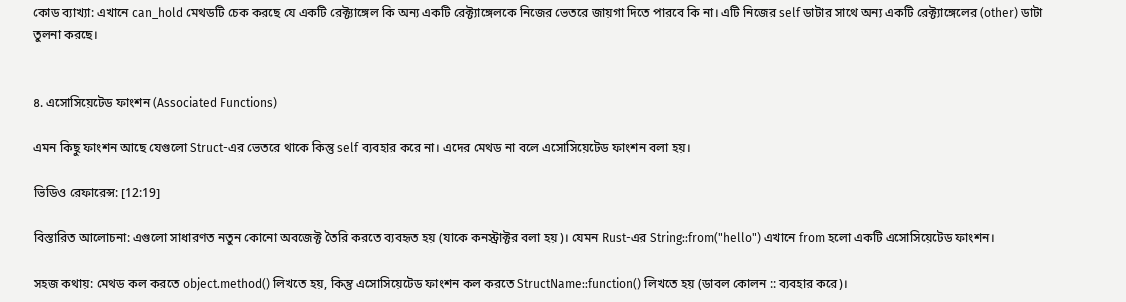কোড ব্যাখ্যা: এখানে can_hold মেথডটি চেক করছে যে একটি রেক্ট্যাঙ্গেল কি অন্য একটি রেক্ট্যাঙ্গেলকে নিজের ভেতরে জায়গা দিতে পারবে কি না। এটি নিজের self ডাটার সাথে অন্য একটি রেক্ট্যাঙ্গেলের (other) ডাটা তুলনা করছে।


৪. এসোসিয়েটেড ফাংশন (Associated Functions)

এমন কিছু ফাংশন আছে যেগুলো Struct-এর ভেতরে থাকে কিন্তু self ব্যবহার করে না। এদের মেথড না বলে এসোসিয়েটেড ফাংশন বলা হয়।

ভিডিও রেফারেন্স: [12:19]

বিস্তারিত আলোচনা: এগুলো সাধারণত নতুন কোনো অবজেক্ট তৈরি করতে ব্যবহৃত হয় (যাকে কনস্ট্রাক্টর বলা হয়)। যেমন Rust-এর String::from("hello") এখানে from হলো একটি এসোসিয়েটেড ফাংশন।

সহজ কথায়: মেথড কল করতে object.method() লিখতে হয়, কিন্তু এসোসিয়েটেড ফাংশন কল করতে StructName::function() লিখতে হয় (ডাবল কোলন :: ব্যবহার করে)।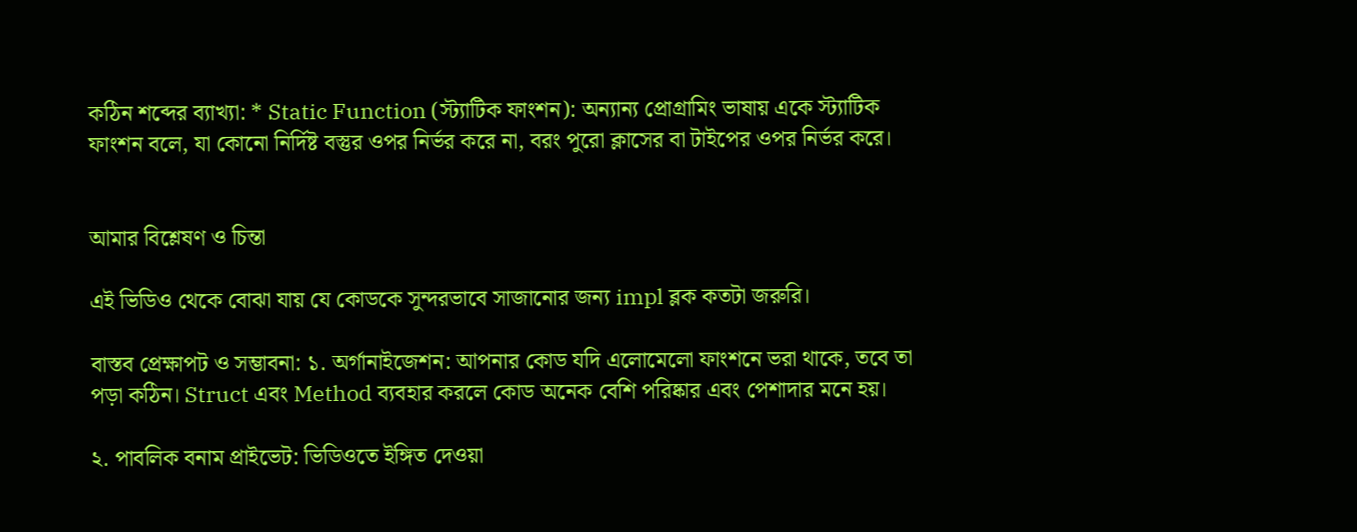কঠিন শব্দের ব্যাখ্যা: * Static Function (স্ট্যাটিক ফাংশন): অন্যান্য প্রোগ্রামিং ভাষায় একে স্ট্যাটিক ফাংশন বলে, যা কোনো নির্দিষ্ট বস্তুর ওপর নির্ভর করে না, বরং পুরো ক্লাসের বা টাইপের ওপর নির্ভর করে।


আমার বিশ্লেষণ ও চিন্তা

এই ভিডিও থেকে বোঝা যায় যে কোডকে সুন্দরভাবে সাজানোর জন্য impl ব্লক কতটা জরুরি।

বাস্তব প্রেক্ষাপট ও সম্ভাবনা: ১. অর্গানাইজেশন: আপনার কোড যদি এলোমেলো ফাংশনে ভরা থাকে, তবে তা পড়া কঠিন। Struct এবং Method ব্যবহার করলে কোড অনেক বেশি পরিষ্কার এবং পেশাদার মনে হয়।

২. পাবলিক বনাম প্রাইভেট: ভিডিওতে ইঙ্গিত দেওয়া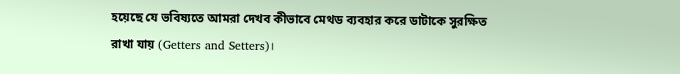হয়েছে যে ভবিষ্যতে আমরা দেখব কীভাবে মেথড ব্যবহার করে ডাটাকে সুরক্ষিত রাখা যায় (Getters and Setters)।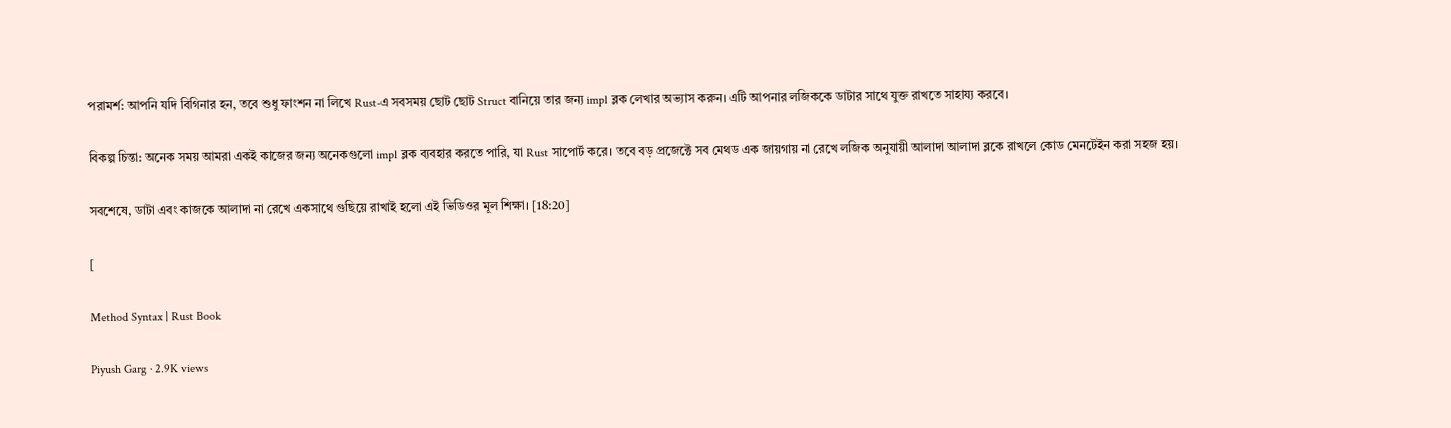পরামর্শ: আপনি যদি বিগিনার হন, তবে শুধু ফাংশন না লিখে Rust-এ সবসময় ছোট ছোট Struct বানিয়ে তার জন্য impl ব্লক লেখার অভ্যাস করুন। এটি আপনার লজিককে ডাটার সাথে যুক্ত রাখতে সাহায্য করবে।

বিকল্প চিন্তা: অনেক সময় আমরা একই কাজের জন্য অনেকগুলো impl ব্লক ব্যবহার করতে পারি, যা Rust সাপোর্ট করে। তবে বড় প্রজেক্টে সব মেথড এক জায়গায় না রেখে লজিক অনুযায়ী আলাদা আলাদা ব্লকে রাখলে কোড মেনটেইন করা সহজ হয়।

সবশেষে, ডাটা এবং কাজকে আলাদা না রেখে একসাথে গুছিয়ে রাখাই হলো এই ভিডিওর মূল শিক্ষা। [18:20]

[

Method Syntax | Rust Book

Piyush Garg · 2.9K views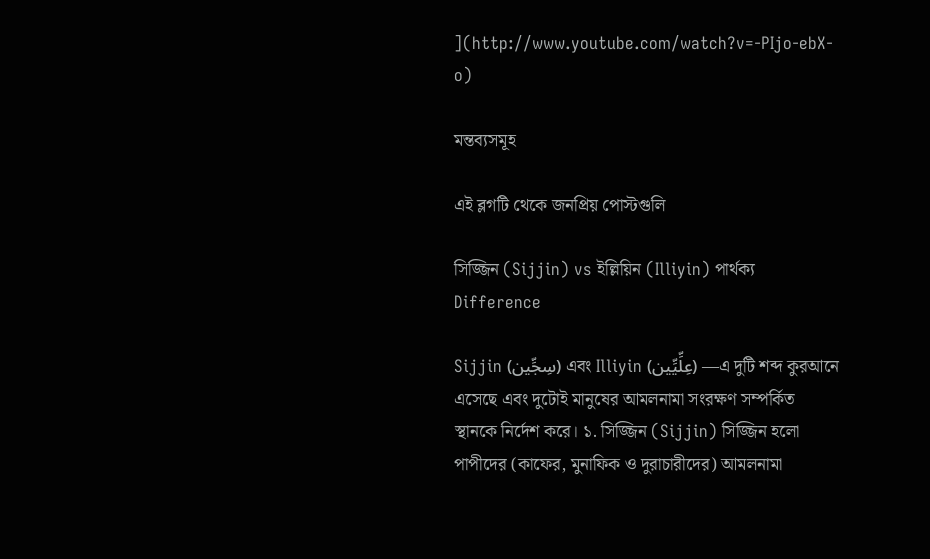](http://www.youtube.com/watch?v=-PIjo-ebX-o)

মন্তব্যসমূহ

এই ব্লগটি থেকে জনপ্রিয় পোস্টগুলি

সিজ্জিন (Sijjin) vs ইল্লিয়িন (Illiyin) পার্থক্য Difference

Sijjin (سِجِّين) এবং Illiyin (عِلِّيِّين) —এ দুটি শব্দ কুরআনে এসেছে এবং দুটোই মানুষের আমলনামা সংরক্ষণ সম্পর্কিত স্থানকে নির্দেশ করে। ১. সিজ্জিন (Sijjin) সিজ্জিন হলো পাপীদের (কাফের, মুনাফিক ও দুরাচারীদের) আমলনামা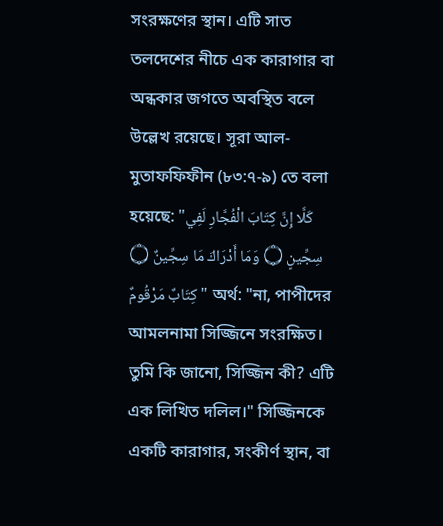সংরক্ষণের স্থান। এটি সাত তলদেশের নীচে এক কারাগার বা অন্ধকার জগতে অবস্থিত বলে উল্লেখ রয়েছে। সূরা আল-মুতাফফিফীন (৮৩:৭-৯) তে বলা হয়েছে: "كَلَّا إِنَّ كِتَابَ الْفُجَّارِ لَفِي سِجِّينٍ ۝ وَمَا أَدْرَاكَ مَا سِجِّينٌ ۝ كِتَابٌ مَرْقُومٌ" অর্থ: "না, পাপীদের আমলনামা সিজ্জিনে সংরক্ষিত। তুমি কি জানো, সিজ্জিন কী? এটি এক লিখিত দলিল।" সিজ্জিনকে একটি কারাগার, সংকীর্ণ স্থান, বা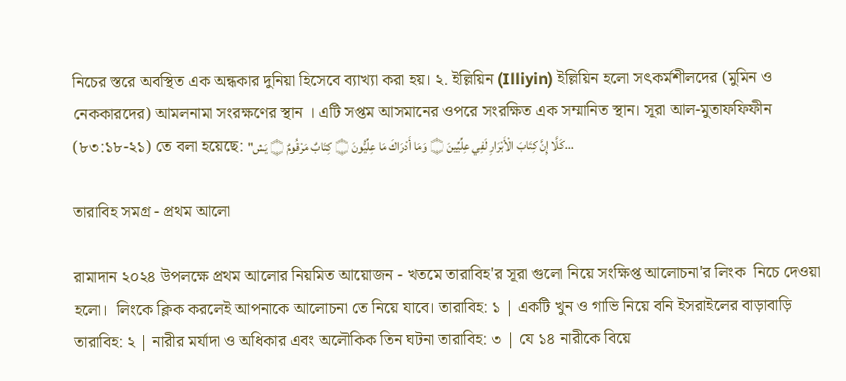নিচের স্তরে অবস্থিত এক অন্ধকার দুনিয়া হিসেবে ব্যাখ্যা করা হয়। ২. ইল্লিয়িন (Illiyin) ইল্লিয়িন হলো সৎকর্মশীলদের (মুমিন ও নেককারদের) আমলনামা সংরক্ষণের স্থান । এটি সপ্তম আসমানের ওপরে সংরক্ষিত এক সম্মানিত স্থান। সূরা আল-মুতাফফিফীন (৮৩:১৮-২১) তে বলা হয়েছে: "كَلَّا إِنَّ كِتَابَ الْأَبْرَارِ لَفِي عِلِّيِّينَ ۝ وَمَا أَدْرَاكَ مَا عِلِّيُّونَ ۝ كِتَابٌ مَرْقُومٌ ۝ يَش...

তারাবিহ সমগ্র - প্রথম আলো

রামাদান ২০২৪ উপলক্ষে প্রথম আলোর নিয়মিত আয়োজন - খতমে তারাবিহ'র সূরা গুলো নিয়ে সংক্ষিপ্ত আলোচনা'র লিংক  নিচে দেওয়া হলো।  লিংকে ক্লিক করলেই আপনাকে আলোচনা তে নিয়ে যাবে। তারাবিহ: ১ | একটি খুন ও গাভি নিয়ে বনি ইসরাইলের বাড়াবাড়ি তারাবিহ: ২ | নারীর মর্যাদা ও অধিকার এবং অলৌকিক তিন ঘটনা তারাবিহ: ৩ | যে ১৪ নারীকে বিয়ে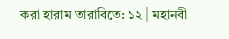করা হারাম তারাবিতে: ১২ | মহানবী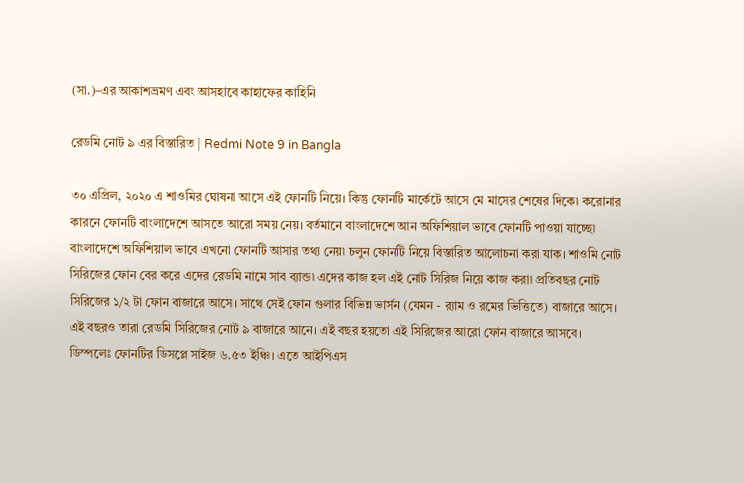(সা.)–এর আকাশভ্রমণ এবং আসহাবে কাহাফের কাহিনি

রেডমি নোট ৯ এর বিস্তারিত | Redmi Note 9 in Bangla

৩০ এপ্রিল, ২০২০ এ শাওমির ঘোষনা আসে এই ফোনটি নিয়ে। কিন্তু ফোনটি মার্কেটে আসে মে মাসের শেষের দিকে৷ করোনার কারনে ফোনটি বাংলাদেশে আসতে আরো সময় নেয়। বর্তমানে বাংলাদেশে আন অফিশিয়াল ভাবে ফোনটি পাওয়া যাচ্ছে৷ বাংলাদেশে অফিশিয়াল ভাবে এখনো ফোনটি আসার তথ্য নেয়৷ চলুন ফোনটি নিয়ে বিস্তারিত আলোচনা করা যাক। শাওমি নোট সিরিজের ফোন বের করে এদের রেডমি নামে সাব ব্যান্ড৷ এদের কাজ হল এই নোট সিরিজ নিয়ে কাজ করা৷ প্রতিবছর নোট সিরিজের ১/২ টা ফোন বাজারে আসে। সাথে সেই ফোন গুলার বিভিন্ন ভার্সন (যেমন - র‍্যাম ও রমের ভিত্তিতে) বাজারে আসে। এই বছরও তারা রেডমি সিরিজের নোট ৯ বাজারে আনে। এই বছর হয়তো এই সিরিজের আরো ফোন বাজারে আসবে। ডিস্পলেঃ ফোনটির ডিসপ্লে সাইজ ৬.৫৩ ইঞ্চি। এতে আইপিএস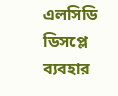এলসিডি ডিসপ্লে ব্যবহার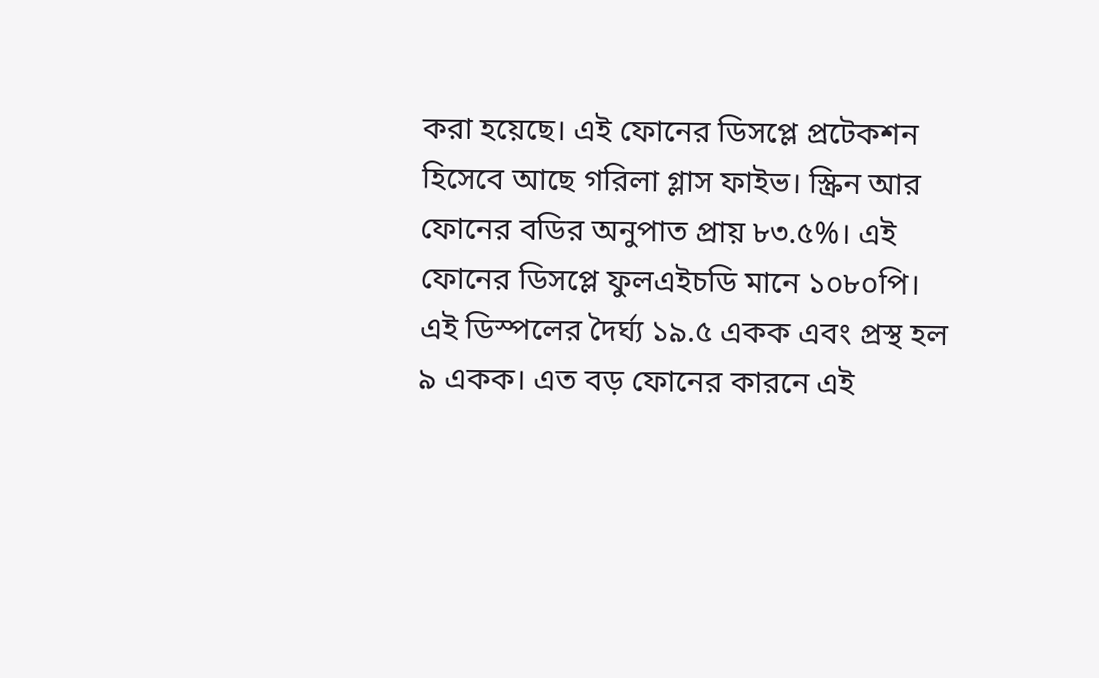করা হয়েছে। এই ফোনের ডিসপ্লে প্রটেকশন হিসেবে আছে গরিলা গ্লাস ফাইভ। স্ক্রিন আর ফোনের বডির অনুপাত প্রায় ৮৩.৫%। এই ফোনের ডিসপ্লে ফুলএইচডি মানে ১০৮০পি। এই ডিস্পলের দৈর্ঘ্য ১৯.৫ একক এবং প্রস্থ হল ৯ একক। এত বড় ফোনের কারনে এই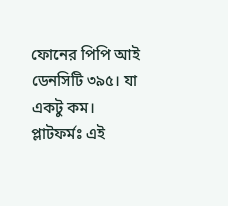ফোনের পিপি আই ডেনসিটি ৩৯৫। যা একটু কম। প্লাটফর্মঃ এই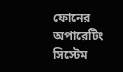ফোনের অপারেটিং সিস্টেম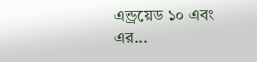এন্ড্রয়েড ১০ এবং এর...